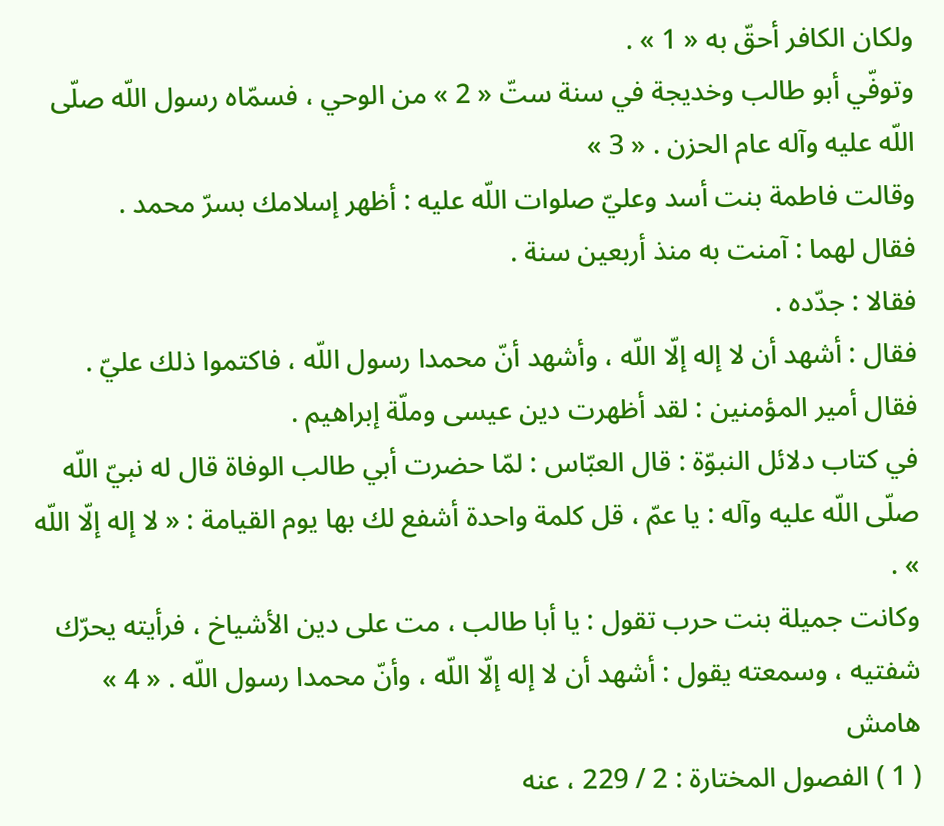ولكان الكافر أحقّ به « 1 » .
وتوفّي أبو طالب وخديجة في سنة ستّ « 2 » من الوحي ، فسمّاه رسول اللّه صلّى اللّه عليه وآله عام الحزن . « 3 »
وقالت فاطمة بنت أسد وعليّ صلوات اللّه عليه : أظهر إسلامك بسرّ محمد .
فقال لهما : آمنت به منذ أربعين سنة .
فقالا : جدّده .
فقال : أشهد أن لا إله إلّا اللّه ، وأشهد أنّ محمدا رسول اللّه ، فاكتموا ذلك عليّ .
فقال أمير المؤمنين : لقد أظهرت دين عيسى وملّة إبراهيم .
في كتاب دلائل النبوّة : قال العبّاس : لمّا حضرت أبي طالب الوفاة قال له نبيّ اللّه صلّى اللّه عليه وآله : يا عمّ ، قل كلمة واحدة أشفع لك بها يوم القيامة : « لا إله إلّا اللّه » .
وكانت جميلة بنت حرب تقول : يا أبا طالب ، مت على دين الأشياخ ، فرأيته يحرّك شفتيه ، وسمعته يقول : أشهد أن لا إله إلّا اللّه ، وأنّ محمدا رسول اللّه . « 4 »
هامش
( 1 ) الفصول المختارة : 2 / 229 ، عنه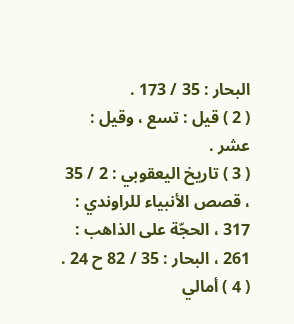البحار : 35 / 173 .
( 2 ) قيل : تسع ، وقيل : عشر .
( 3 ) تاريخ اليعقوبي : 2 / 35 ، قصص الأنبياء للراوندي : 317 ، الحجّة على الذاهب : 261 ، البحار : 35 / 82 ح 24 .
( 4 ) أمالي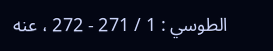الطوسي : 1 / 271 - 272 ، عنه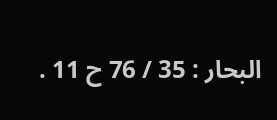البحار : 35 / 76 ح 11 .